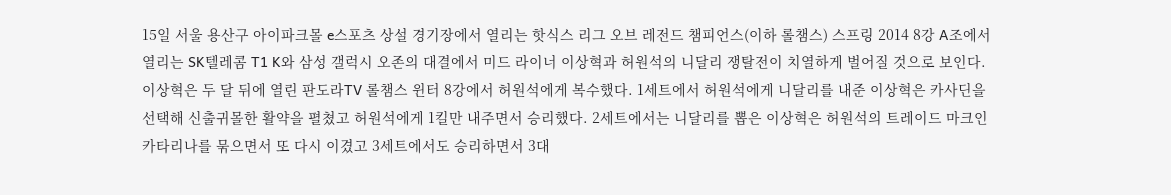15일 서울 용산구 아이파크몰 e스포츠 상설 경기장에서 열리는 핫식스 리그 오브 레전드 챔피언스(이하 롤챔스) 스프링 2014 8강 A조에서 열리는 SK텔레콤 T1 K와 삼성 갤럭시 오존의 대결에서 미드 라이너 이상혁과 허원석의 니달리 쟁탈전이 치열하게 벌어질 것으로 보인다.
이상혁은 두 달 뒤에 열린 판도라TV 롤챔스 윈터 8강에서 허원석에게 복수했다. 1세트에서 허원석에게 니달리를 내준 이상혁은 카사딘을 선택해 신출귀몰한 활약을 펼쳤고 허원석에게 1킬만 내주면서 승리했다. 2세트에서는 니달리를 뽑은 이상혁은 허원석의 트레이드 마크인 카타리나를 묶으면서 또 다시 이겼고 3세트에서도 승리하면서 3대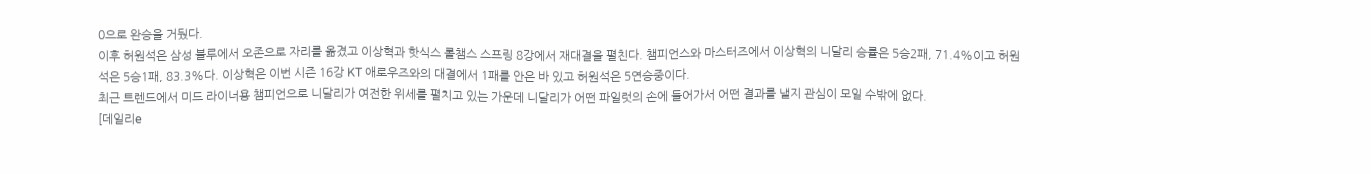0으로 완승을 거뒀다.
이후 허원석은 삼성 블루에서 오존으로 자리를 옮겼고 이상혁과 핫식스 롤챔스 스프링 8강에서 재대결을 펼친다. 챔피언스와 마스터즈에서 이상혁의 니달리 승률은 5승2패, 71.4%이고 허원석은 5승1패, 83.3%다. 이상혁은 이번 시즌 16강 KT 애로우즈와의 대결에서 1패를 안은 바 있고 허원석은 5연승중이다.
최근 트렌드에서 미드 라이너용 챔피언으로 니달리가 여전한 위세를 펼치고 있는 가운데 니달리가 어떤 파일럿의 손에 들어가서 어떤 결과를 낼지 관심이 모일 수밖에 없다.
[데일리e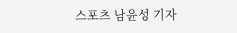스포츠 남윤성 기자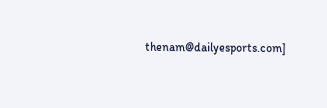thenam@dailyesports.com]